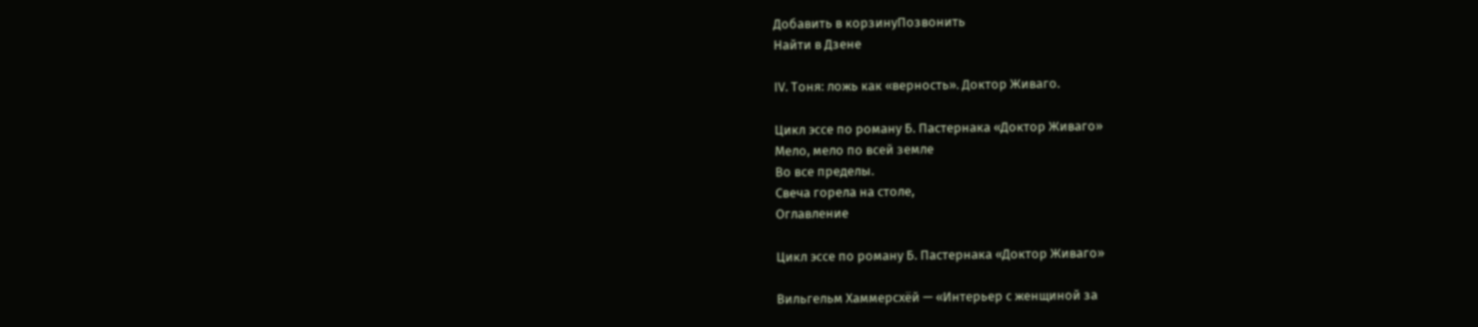Добавить в корзинуПозвонить
Найти в Дзене

IV. Тоня: ложь как «верность». Доктор Живаго.

Цикл эссе по роману Б. Пастернака «Доктор Живаго»
Мело, мело по всей земле
Во все пределы.
Свеча горела на столе,
Оглавление

Цикл эссе по роману Б. Пастернака «Доктор Живаго»

Вильгельм Хаммерсхёй — «Интерьер с женщиной за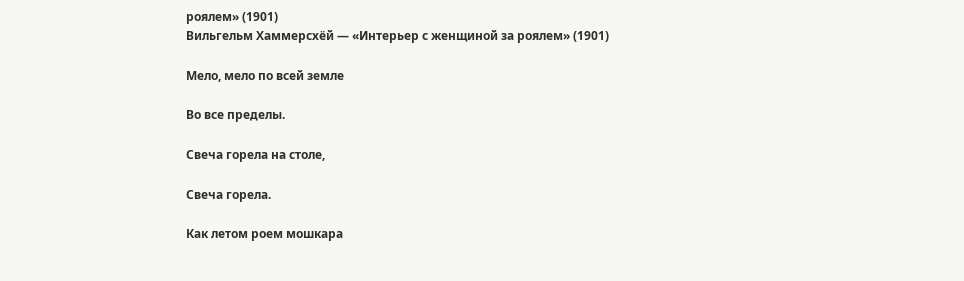роялем» (1901)
Вильгельм Хаммерсхёй — «Интерьер с женщиной за роялем» (1901)

Мело, мело по всей земле

Во все пределы.

Свеча горела на столе,

Свеча горела.

Как летом роем мошкара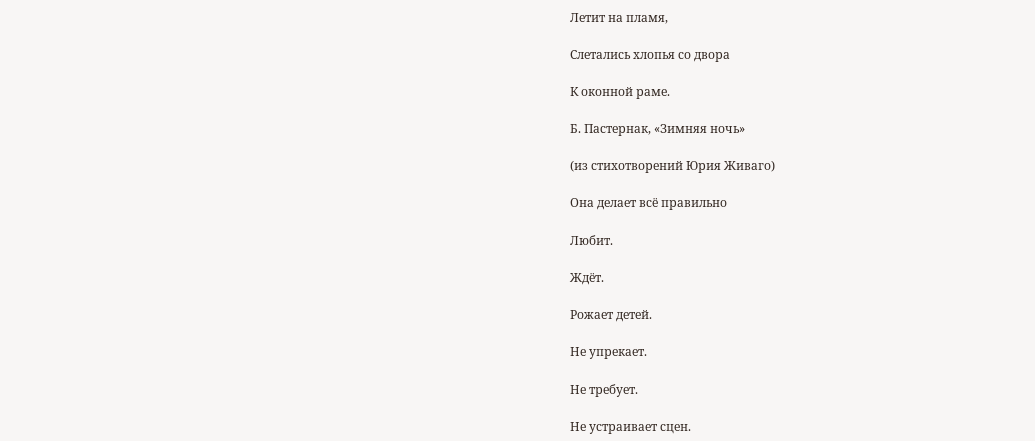Летит на пламя,

Слетались хлопья со двора

К оконной раме.

Б. Пастернак, «Зимняя ночь»

(из стихотворений Юрия Живаго)

Она делает всё правильно

Любит.

Ждёт.

Рожает детей.

Не упрекает.

Не требует.

Не устраивает сцен.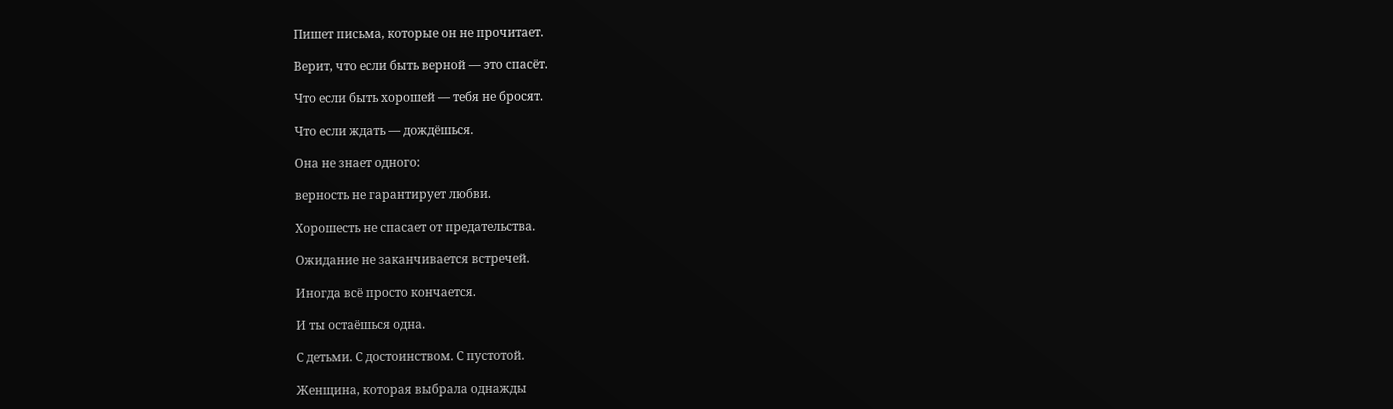Пишет письма, которые он не прочитает.

Верит, что если быть верной — это спасёт.

Что если быть хорошей — тебя не бросят.

Что если ждать — дождёшься.

Она не знает одного:

верность не гарантирует любви.

Хорошесть не спасает от предательства.

Ожидание не заканчивается встречей.

Иногда всё просто кончается.

И ты остаёшься одна.

С детьми. С достоинством. С пустотой.

Женщина, которая выбрала однажды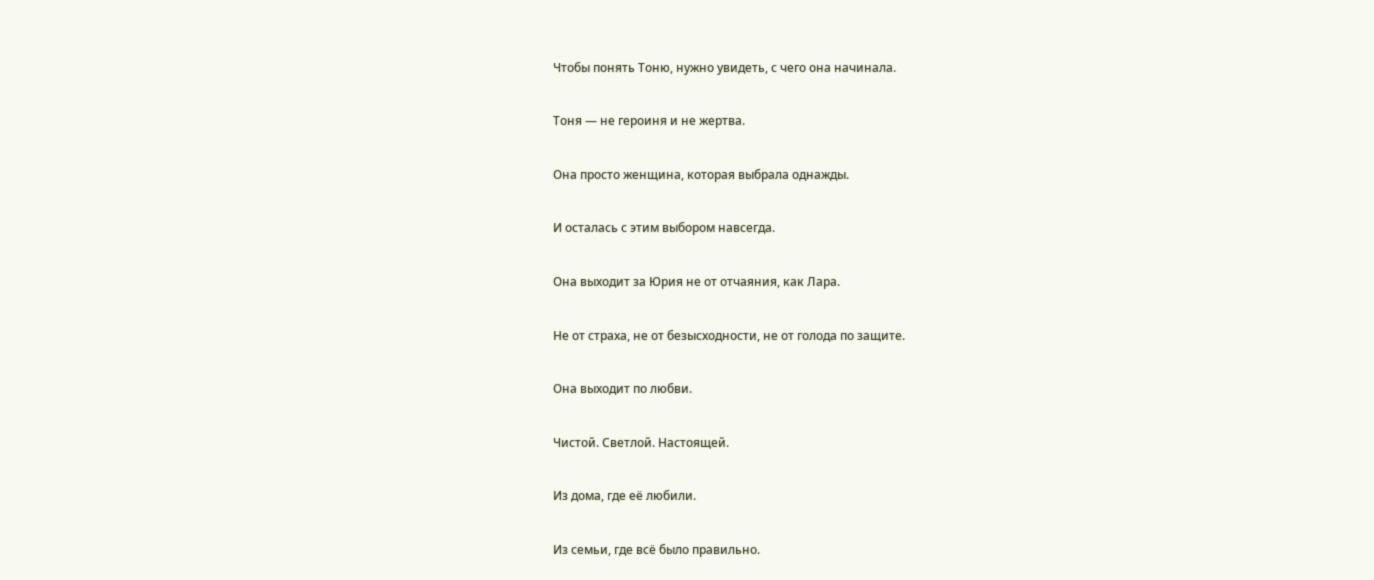Чтобы понять Тоню, нужно увидеть, с чего она начинала.

Тоня — не героиня и не жертва.

Она просто женщина, которая выбрала однажды.

И осталась с этим выбором навсегда.

Она выходит за Юрия не от отчаяния, как Лара.

Не от страха, не от безысходности, не от голода по защите.

Она выходит по любви.

Чистой. Светлой. Настоящей.

Из дома, где её любили.

Из семьи, где всё было правильно.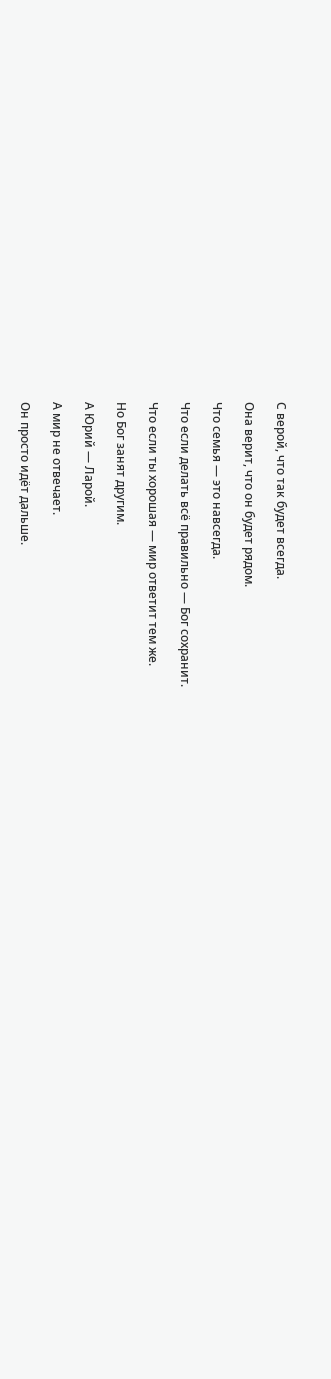С верой, что так будет всегда.

Она верит, что он будет рядом.

Что семья — это навсегда.

Что если делать всё правильно — Бог сохранит.

Что если ты хорошая — мир ответит тем же.

Но Бог занят другим.

А Юрий — Ларой.

А мир не отвечает.

Он просто идёт дальше.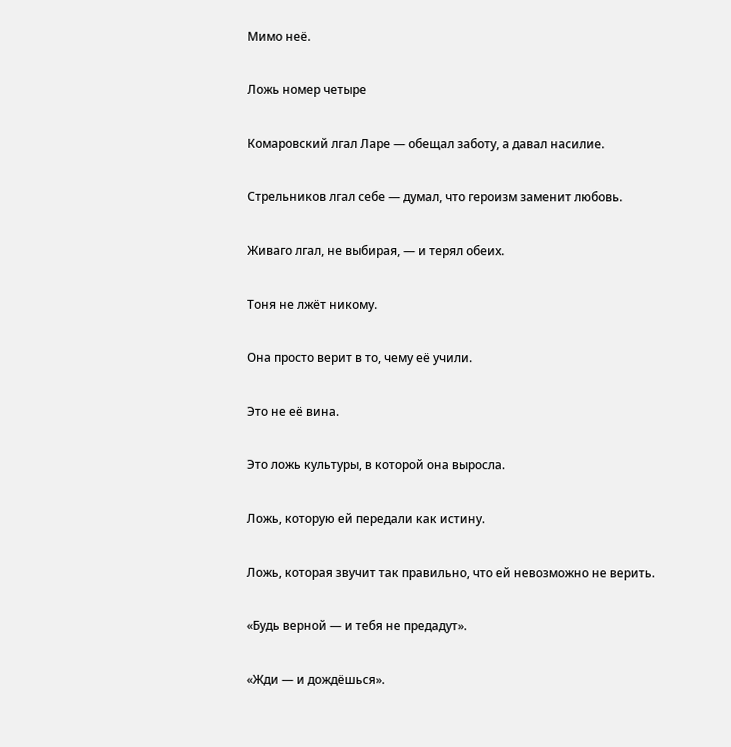Мимо неё.

Ложь номер четыре

Комаровский лгал Ларе — обещал заботу, а давал насилие.

Стрельников лгал себе — думал, что героизм заменит любовь.

Живаго лгал, не выбирая, — и терял обеих.

Тоня не лжёт никому.

Она просто верит в то, чему её учили.

Это не её вина.

Это ложь культуры, в которой она выросла.

Ложь, которую ей передали как истину.

Ложь, которая звучит так правильно, что ей невозможно не верить.

«Будь верной — и тебя не предадут».

«Жди — и дождёшься».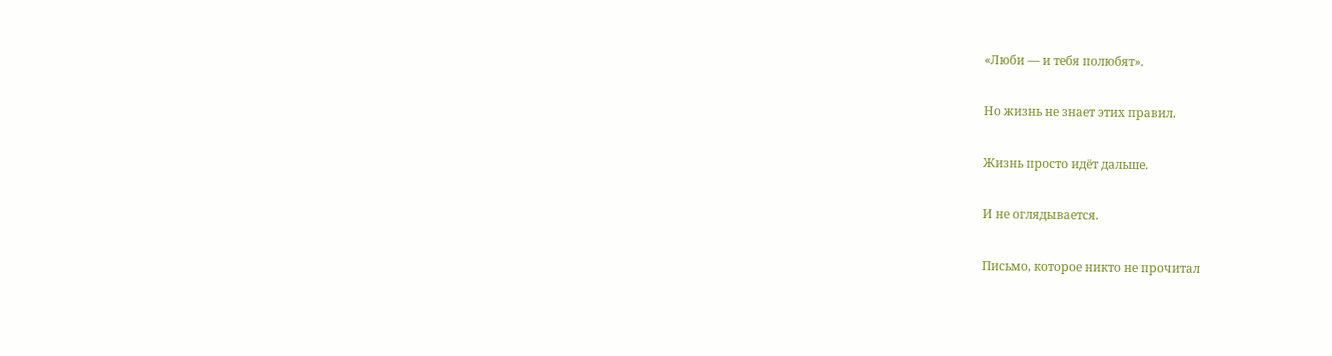«Люби — и тебя полюбят».

Но жизнь не знает этих правил.

Жизнь просто идёт дальше.

И не оглядывается.

Письмо, которое никто не прочитал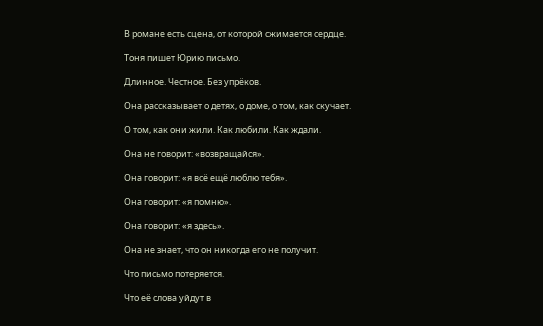В романе есть сцена, от которой сжимается сердце.

Тоня пишет Юрию письмо.

Длинное. Честное. Без упрёков.

Она рассказывает о детях, о доме, о том, как скучает.

О том, как они жили. Как любили. Как ждали.

Она не говорит: «возвращайся».

Она говорит: «я всё ещё люблю тебя».

Она говорит: «я помню».

Она говорит: «я здесь».

Она не знает, что он никогда его не получит.

Что письмо потеряется.

Что её слова уйдут в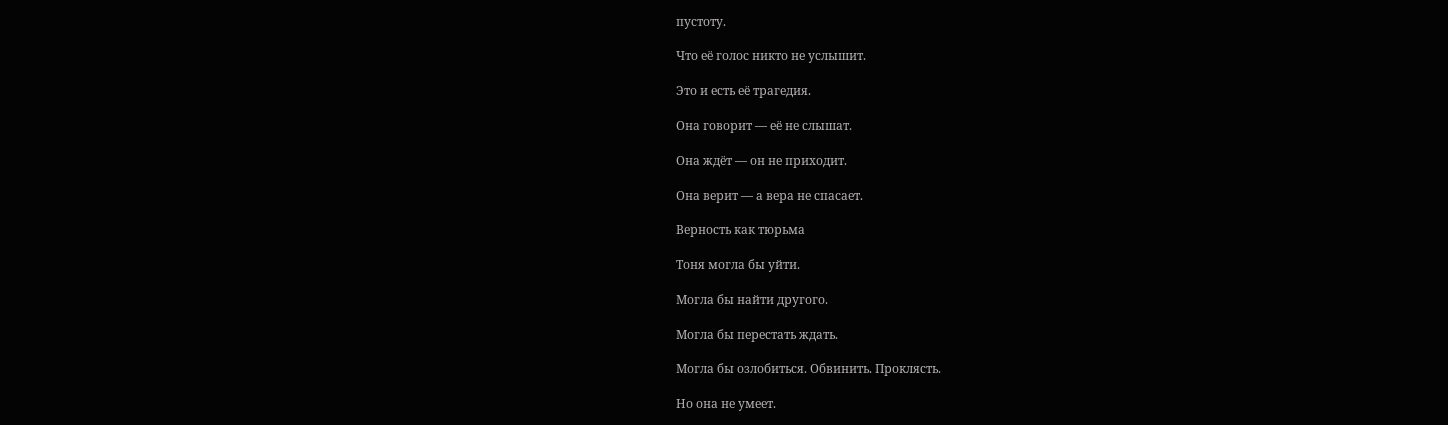пустоту.

Что её голос никто не услышит.

Это и есть её трагедия.

Она говорит — её не слышат.

Она ждёт — он не приходит.

Она верит — а вера не спасает.

Верность как тюрьма

Тоня могла бы уйти.

Могла бы найти другого.

Могла бы перестать ждать.

Могла бы озлобиться. Обвинить. Проклясть.

Но она не умеет.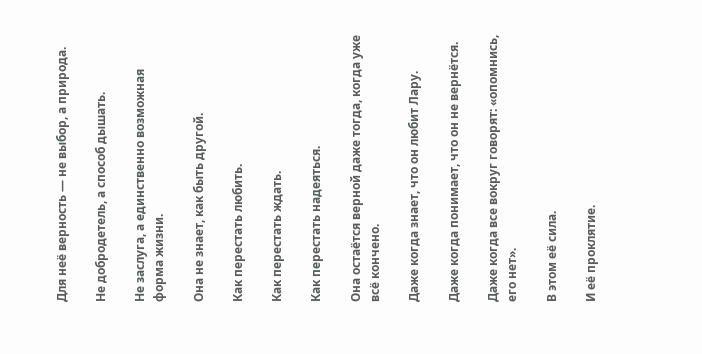Для неё верность — не выбор, а природа.

Не добродетель, а способ дышать.

Не заслуга, а единственно возможная форма жизни.

Она не знает, как быть другой.

Как перестать любить.

Как перестать ждать.

Как перестать надеяться.

Она остаётся верной даже тогда, когда уже всё кончено.

Даже когда знает, что он любит Лару.

Даже когда понимает, что он не вернётся.

Даже когда все вокруг говорят: «опомнись, его нет».

В этом её сила.

И её проклятие.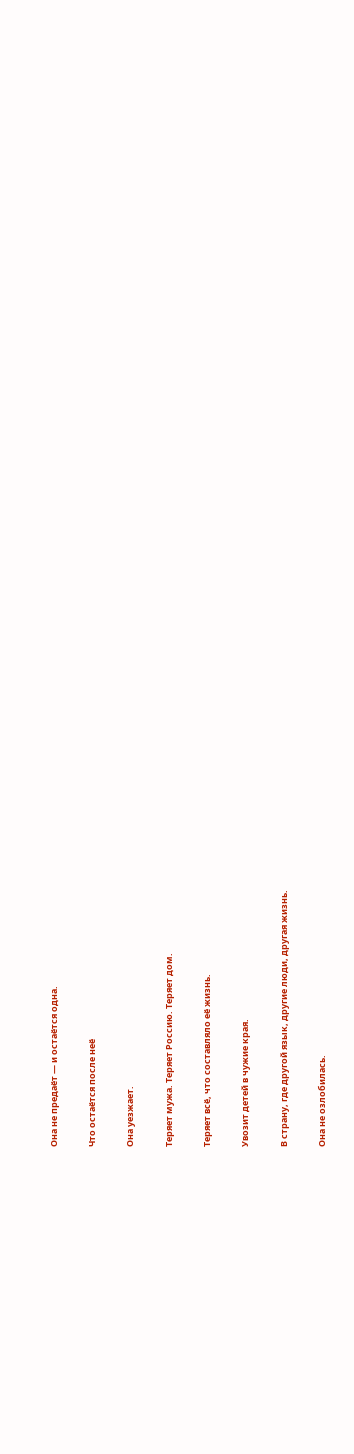Она не предаёт — и остаётся одна.

Что остаётся после неё

Она уезжает.

Теряет мужа. Теряет Россию. Теряет дом.

Теряет всё, что составляло её жизнь.

Увозит детей в чужие края.

В страну, где другой язык, другие люди, другая жизнь.

Она не озлобилась.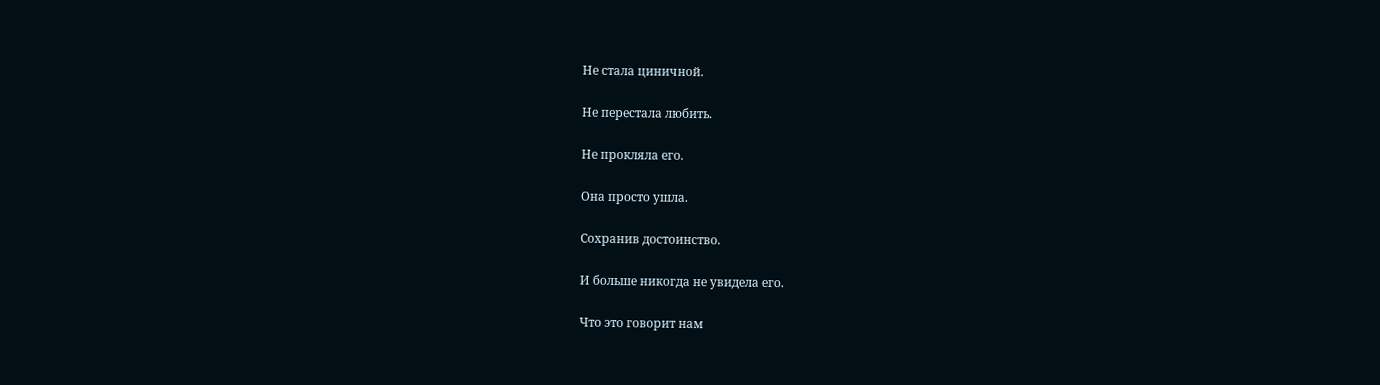Не стала циничной.

Не перестала любить.

Не прокляла его.

Она просто ушла.

Сохранив достоинство.

И больше никогда не увидела его.

Что это говорит нам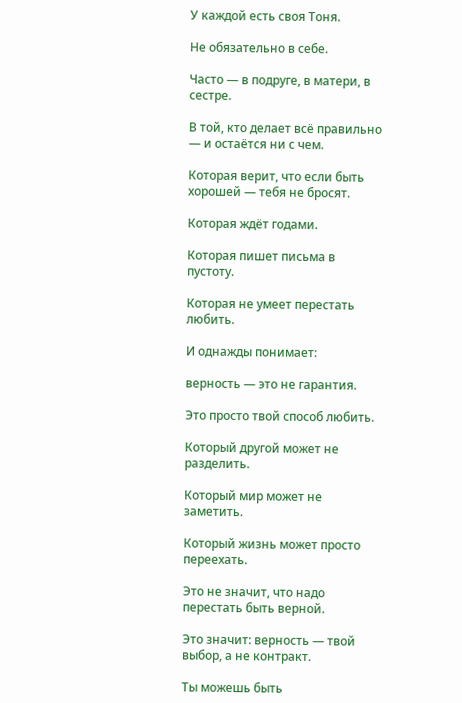У каждой есть своя Тоня.

Не обязательно в себе.

Часто — в подруге, в матери, в сестре.

В той, кто делает всё правильно — и остаётся ни с чем.

Которая верит, что если быть хорошей — тебя не бросят.

Которая ждёт годами.

Которая пишет письма в пустоту.

Которая не умеет перестать любить.

И однажды понимает:

верность — это не гарантия.

Это просто твой способ любить.

Который другой может не разделить.

Который мир может не заметить.

Который жизнь может просто переехать.

Это не значит, что надо перестать быть верной.

Это значит: верность — твой выбор, а не контракт.

Ты можешь быть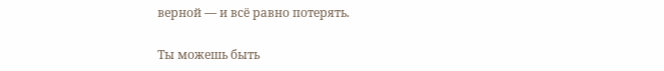верной — и всё равно потерять.

Ты можешь быть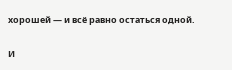хорошей — и всё равно остаться одной.

И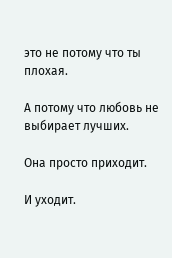это не потому что ты плохая.

А потому что любовь не выбирает лучших.

Она просто приходит.

И уходит.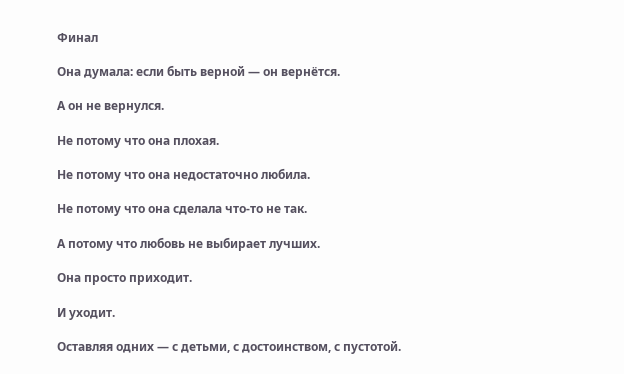Финал

Она думала: если быть верной — он вернётся.

А он не вернулся.

Не потому что она плохая.

Не потому что она недостаточно любила.

Не потому что она сделала что-то не так.

А потому что любовь не выбирает лучших.

Она просто приходит.

И уходит.

Оставляя одних — с детьми, с достоинством, с пустотой.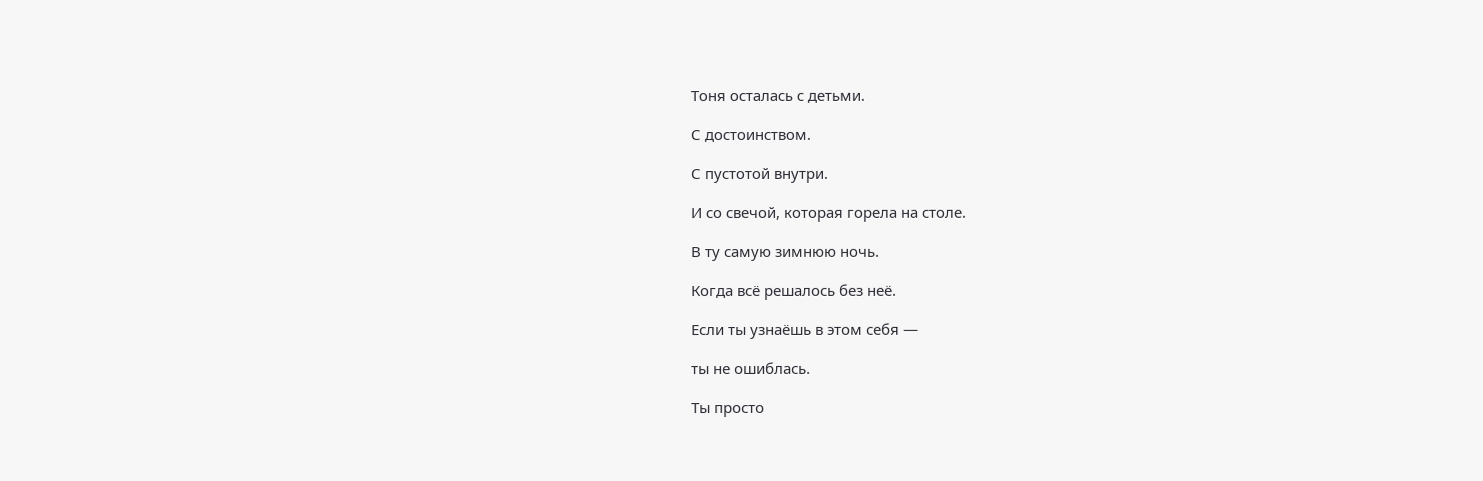Тоня осталась с детьми.

С достоинством.

С пустотой внутри.

И со свечой, которая горела на столе.

В ту самую зимнюю ночь.

Когда всё решалось без неё.

Если ты узнаёшь в этом себя —

ты не ошиблась.

Ты просто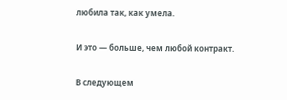любила так, как умела.

И это — больше, чем любой контракт.

В следующем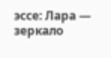эссе: Лара — зеркало